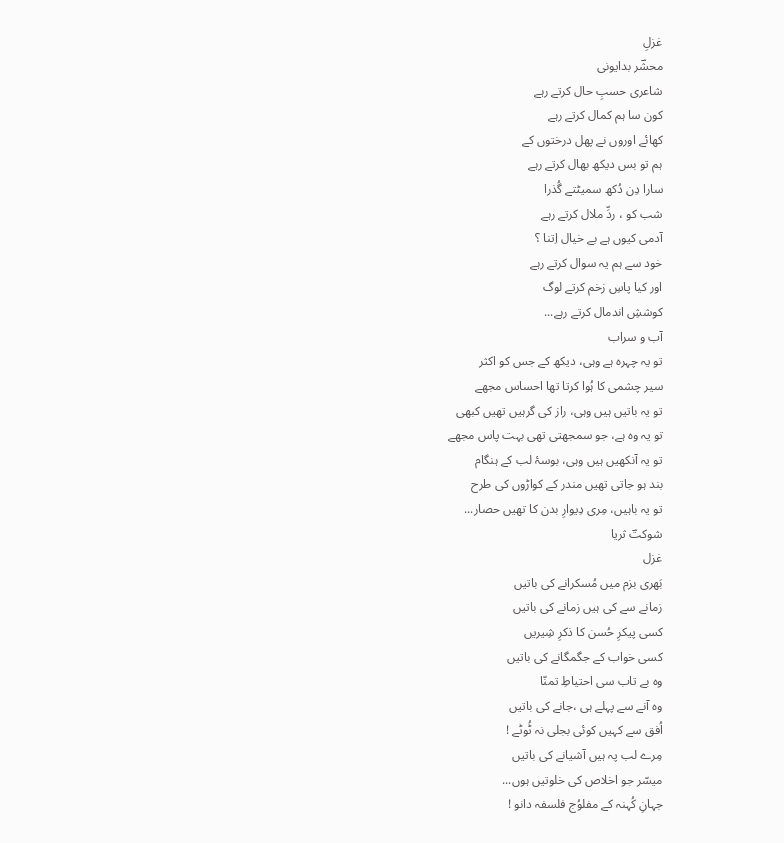غزلِ
محشؔر بدایونی
شاعری حسبِ حال کرتے رہے
کون سا ہم کمال کرتے رہے
کھائے اوروں نے پھل درختوں کے
ہم تو بس دیکھ بھال کرتے رہے
سارا دِن دُکھ سمیٹتے گُذرا
شب کو ، ردِّ ملال کرتے رہے
آدمی کیوں ہے بے خیال اِتنا ؟
خود سے ہم یہ سوال کرتے رہے
اور کیا پاسِ زخم کرتے لوگ
کوششِ اندمال کرتے رہے...
آب و سراب
تو یہ چہرہ ہے وہی، دیکھ کے جس کو اکثر
سیر چشمی کا ہُوا کرتا تھا احساس مجھے
تو یہ باتیں ہیں وہی، راز کی گرہیں تھیں کبھی
تو یہ وہ ہے، جو سمجھتی تھی بہت پاس مجھے
تو یہ آنکھیں ہیں وہی، بوسۂ لب کے ہنگام
بند ہو جاتی تھیں مندر کے کواڑوں کی طرح
تو یہ باہیں، مِری دِیوارِ بدن کا تھیں حصار...
شوکتؔ ثریا
غزل
بَھری بزم میں مُسکرانے کی باتیں
زمانے سے کی ہیں زمانے کی باتیں
کسی پیکرِ حُسن کا ذکرِ شِیریں
کسی خواب کے جگمگانے کی باتیں
وہ بے تاب سی احتیاطِ تمنّا
وہ آنے سے پہلے ہی ،جانے کی باتیں
اُفق سے کہیں کوئی بجلی نہ ٹُوٹے !
مِرے لب پہ ہیں آشیانے کی باتیں
میسّر جو اخلاص کی خلوتیں ہوں...
جہانِ کُہنہ کے مفلوُج فلسفہ دانو !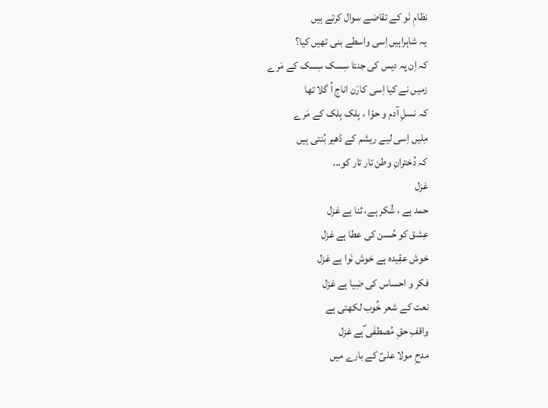نظامِ نَو کے تقاضے سوال کرتے ہیں
یہ شاہراہیں اِسی واسطے بنی تھیں کیا؟
کہ اِن پہ دیس کی جنتا سِسک سِسک کے مَرے
زمیں نے کیا اِسی کارَن اناج اُ گلا تھا
کہ نسلِ آدم و حوّا ، بِلک بِلک کے مَرے
مِلیں اِسی لیے ریشم کے ڈھیر بُنتی ہیں
کہ دُخترانِ وطن تار تار کو...
غزل
حمد ہے ، شُکر ہے، ثنا ہے غزل
عِشق کو حُسن کی عطا ہے غزل
خوش عقِیدہ ہے خوش نَوا ہے غزل
فکر و احساس کی ضِیا ہے غزل
نعت کے شعر خُوب لکھتی ہے
واقفِ حقِ مُصطفٰی ؐہے غزل
مدحِ مولا علیؑ کے بارے میں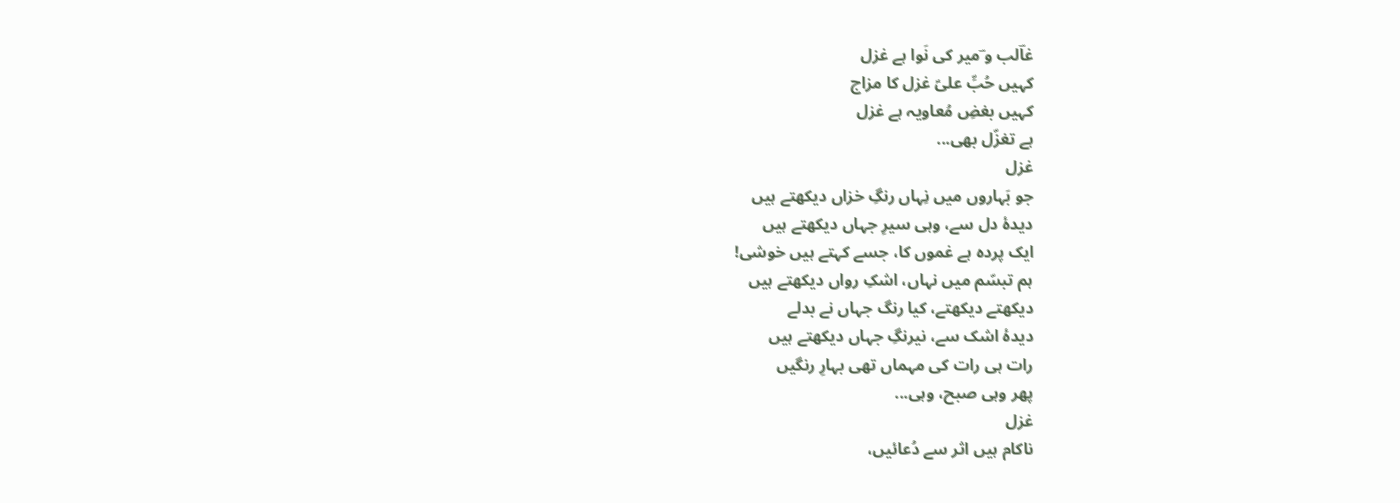غاؔلب و ؔمیر کی نَوا ہے غزل
کہیں حُبِّ علیؑ غزل کا مزاج
کہیں بغضِ مُعاویہ ہے غزل
ہے تغزّل بھی...
غزل
جو بَہاروں میں نِہاں رنگِ خزاں دیکھتے ہیں
دیدۂ دل سے، وہی سیرِ جہاں دیکھتے ہیں
ایک پردہ ہے غموں کا، جسے کہتے ہیں خوشی!
ہم تبسّم میں نہاں، اشکِ رواں دیکھتے ہیں
دیکھتے دیکھتے، کیا رنگ جہاں نے بدلے
دیدۂ اشک سے، نیرنگِ جہاں دیکھتے ہیں
رات ہی رات کی مہماں تھی بہارِ رنگیں
پھر وہی صبح، وہی...
غزل
ناکام ہیں اثر سے دُعائیں،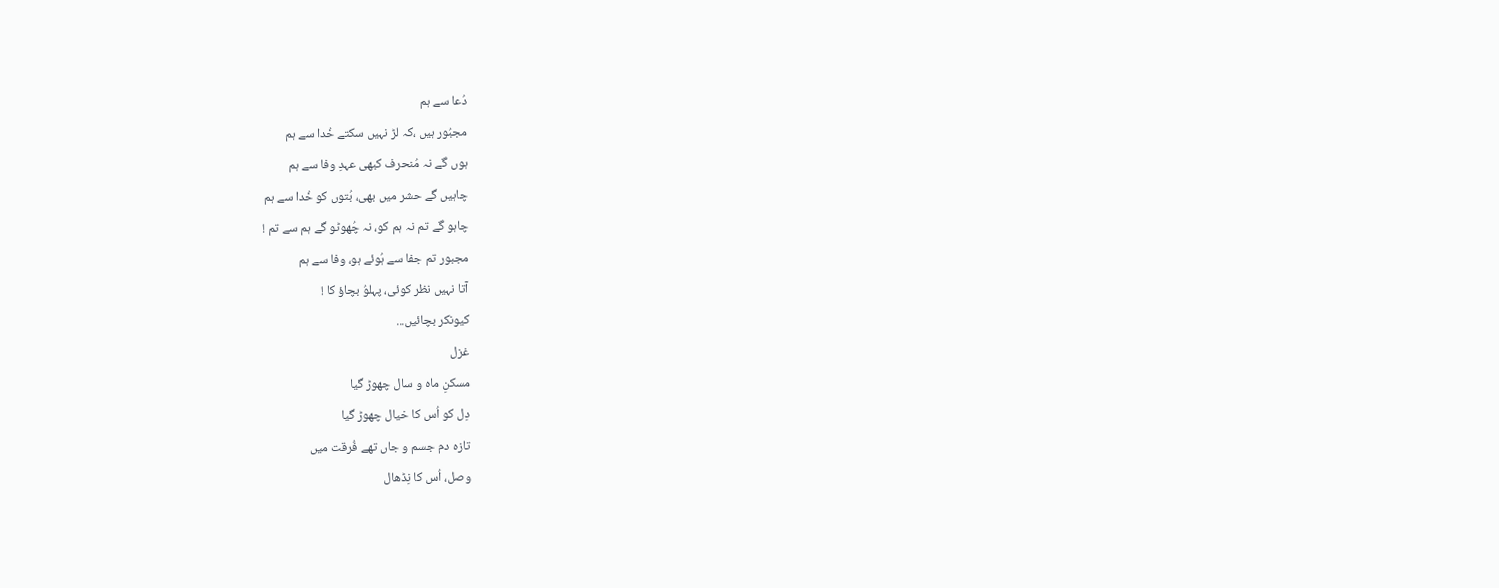دُعا سے ہم
مجبُور ہیں ،کہ لڑ نہیں سکتے خُدا سے ہم
ہوں گے نہ مُنحرف کبھی عہدِ وفا سے ہم
چاہیں گے حشر میں بھی، بُتوں کو خُدا سے ہم
چاہو گے تم نہ ہم کو، نہ چُھوٹو گے ہم سے تم !
مجبور تم جفا سے ہُوئے ہو، وفا سے ہم
آتا نہیں نظر کوئی، پہلوُ بچاؤ کا !
کیونکر بچائیں...
غزل
مسکنِ ماہ و سال چھوڑ گیا
دِل کو اُس کا خیال چھوڑ گیا
تازہ دم جسم و جاں تھے فُرقت میں
وصل، اُس کا نِڈھال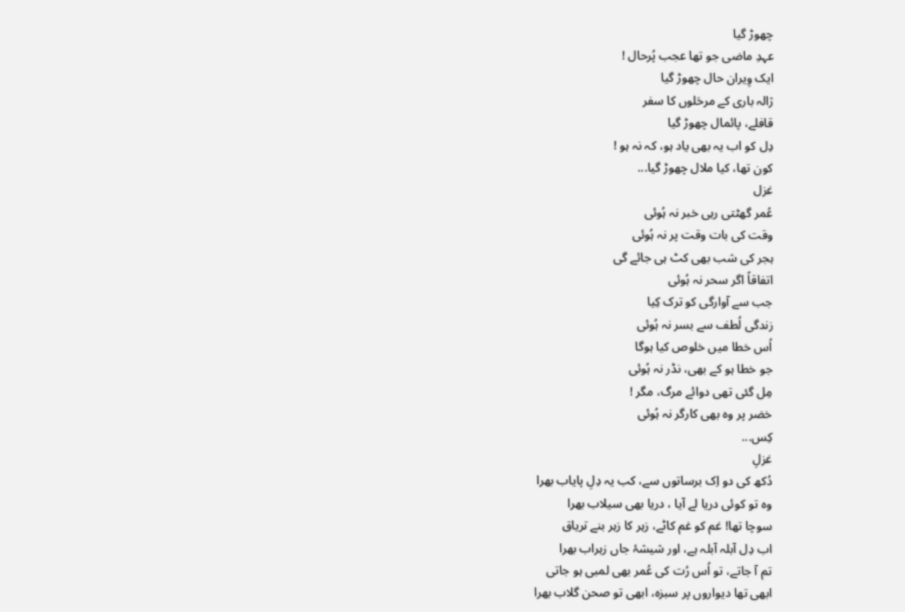چھوڑ گیا
عہدِ ماضی جو تھا عجب پُرحال !
ایک وِیران حال چھوڑ گیا
ژالہ باری کے مرحَلوں کا سفر
قافلے، پائمال چھوڑ گیا
دِل کو اب یہ بھی یاد ہو، کہ نہ ہو !
کون تھا، کیا ملال چھوڑ گیا...
غزل
عُمر گھٹتی رہی خبر نہ ہُوئی
وقت کی بات وقت پر نہ ہُوئی
ہجر کی شب بھی کٹ ہی جائے گی
اتفاقاً اگر سحر نہ ہُوئی
جب سے آوارگی کو ترک کِیا
زندگی لُطف سے بسر نہ ہُوئی
اُس خطا میں خلوص کیا ہوگا
جو خطا ہو کے بھی، نڈر نہ ہُوئی
مِل گئی تھی دوائے مرگ، مگر !
خضر پر وہ بھی کارگر نہ ہُوئی
کِس...
غزلِ
دُکھ کی دو اِک برساتوں سے، کب یہ دِلِ پایاب بھرا
وہ تو کوئی دریا لے آیا ، دریا بھی سیلاب بھرا
سوچا تھا! غم کو غم کاٹے، زہر کا زہر بنے تریاق
اب دِل آبلہ آبلہ ہے، اور شیشۂ جاں زہراب بھرا
تم آ جاتے، تو اُس رُت کی عُمر بھی لمبی ہو جاتی
ابھی تھا دیواروں پر سبزہ، ابھی تو صحن گلاب بھرا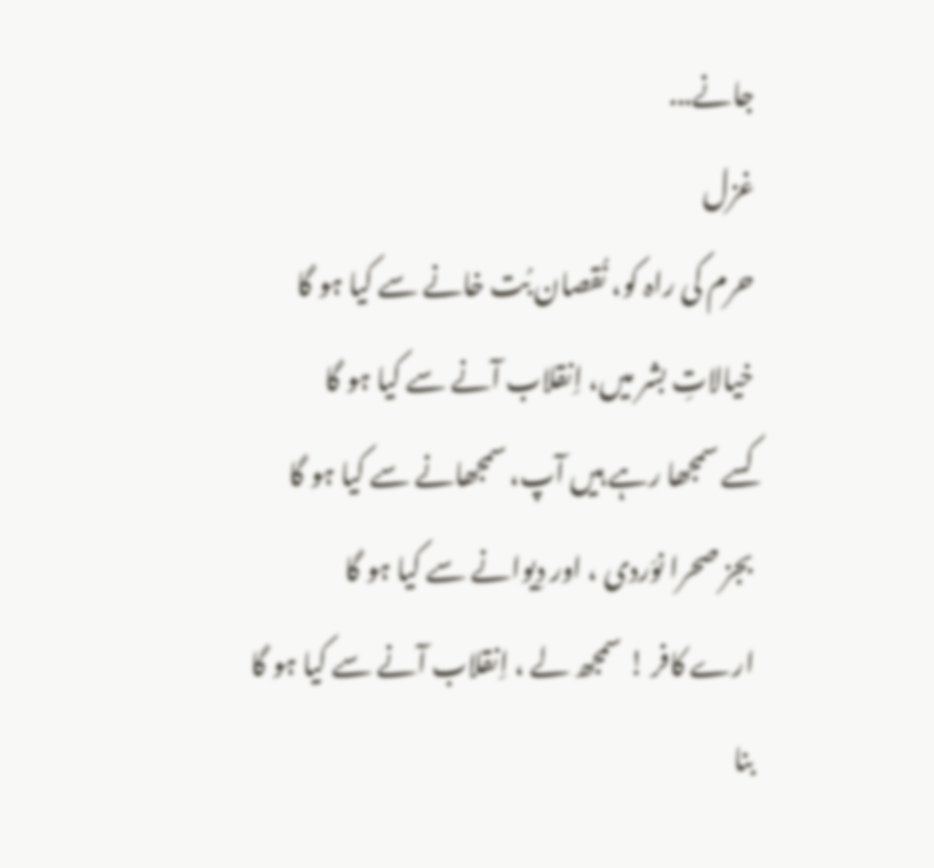جانے...
غزل
حرم کی راہ کو، نُقصان بُت خانے سے کیا ہو گا
خیالاتِ بشر میں، اِنقلاب آنے سے کیا ہو گا
کسے سمجھا رہے ہیں آپ، سمجھانے سے کیا ہو گا
بجز صحرا نوَردی ، اور دِیوانے سے کیا ہو گا
ارے کافر ! سمجھ لے ، اِنقلاب آنے سے کیا ہو گا
بنا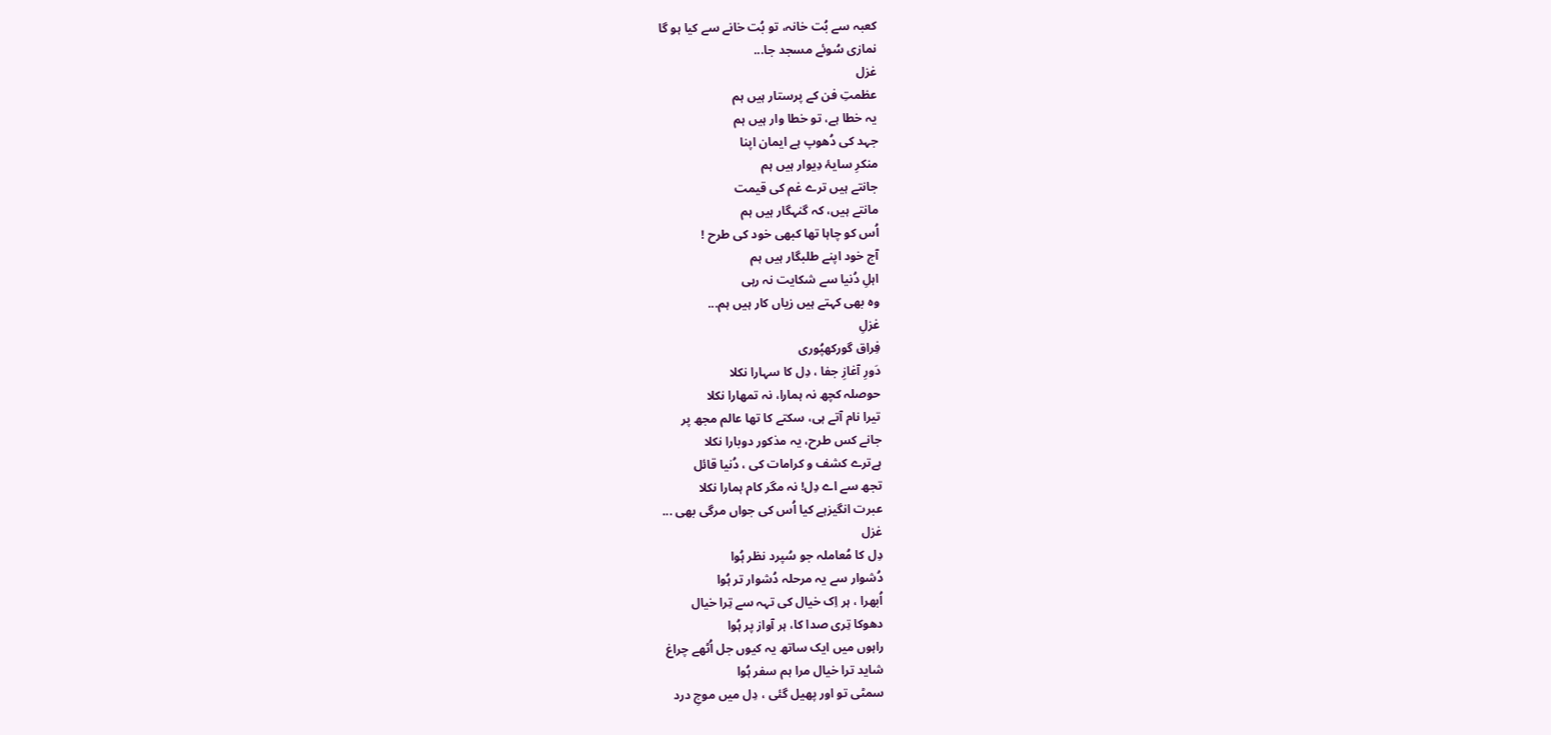کعبہ سے بُت خانہ، تو بُت خانے سے کیا ہو گا
نمازی سُوئے مسجد جا...
غزل
عظمتِ فن کے پرستار ہیں ہم
یہ خطا ہے، تو خطا وار ہیں ہم
جہد کی دُھوپ ہے ایمان اپنا
منکرِ سایۂ دِیوار ہیں ہم
جانتے ہیں ترے غم کی قیمت
مانتے ہیں، کہ گنہگار ہیں ہم
اُس کو چاہا تھا کبھی خود کی طرح !
آج خود اپنے طلبگار ہیں ہم
اہلِ دُنیا سے شکایت نہ رہی
وہ بھی کہتے ہیں زیاں کار ہیں ہم...
غزلِ
فِراق گورکھپُوری
دَورِ آغازِ جفا ، دِل کا سہارا نکلا
حوصلہ کچھ نہ ہمارا، نہ تمھارا نکلا
تیرا نام آتے ہی، سکتے کا تھا عالم مجھ پر
جانے کس طرح، یہ مذکور دوبارا نکلا
ہےترے کشف و کرامات کی ، دُنیا قائل
تجھ سے اے دِل! نہ مگر کام ہمارا نکلا
عبرت انگیزہے کیا اُس کی جواں مرگی بھی ...
غزل
دِل کا مُعاملہ جو سُپرد نظر ہُوا
دُشوار سے یہ مرحلہ دُشوار تر ہُوا
اُبھرا ، ہر اِک خیال کی تہہ سے تِرا خیال
دھوکا تِری صدا کا، ہر آواز پر ہُوا
راہوں میں ایک ساتھ یہ کیوں جل اُٹھے چراغ
شاید ترا خیال مرا ہم سفر ہُوا
سمٹی تو اور پھیل گئی ، دِل میں موجِ درد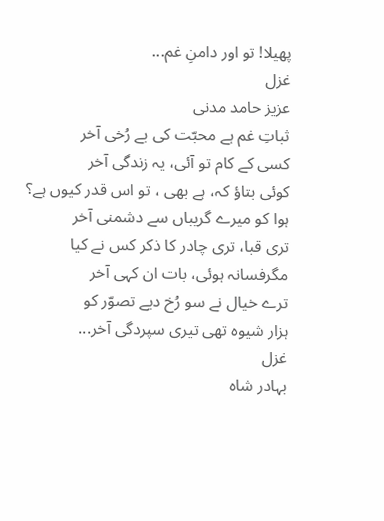پھیلا! تو اور دامنِ غم...
غزل
عزیز حامد مدنی
ثباتِ غم ہے محبّت کی بے رُخی آخر
کسی کے کام تو آئی، یہ زندگی آخر
کوئی بتاؤ کہ، ہے بھی ، تو اس قدر کیوں ہے؟
ہوا کو میرے گریباں سے دشمنی آخر
تری قبا، تری چادر کا ذکر کس نے کیا
مگرفسانہ ہوئی، بات ان کہی آخر
ترے خیال نے سو رُخ دیے تصوّر کو
ہزار شیوہ تھی تیری سپردگی آخر...
غزل
بہادر شاہ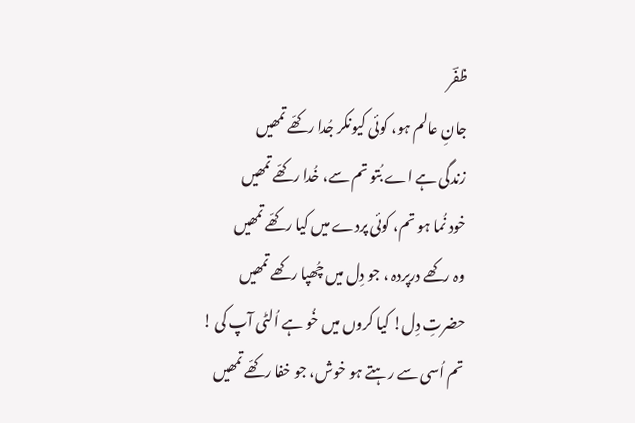ظفؔر
جانِ عالم ہو، کوئی کیونکر جُدا رکھّے تمھیں
زندگی ہے اے بُتو تم سے، خُدا رکھّے تمھیں
خود نُما ہو تم، کوئی پردے میں کیا رکھّے تمھیں
وہ رکھے درپردہ ، جو دِل میں چُھپا رکھے تمھیں
حضرتِ دِل! کیا کروں میں خُو ہے اُلٹی آپ کی !
تم اُسی سے رہتے ہو خوش، جو خفا رکھّے تمھیں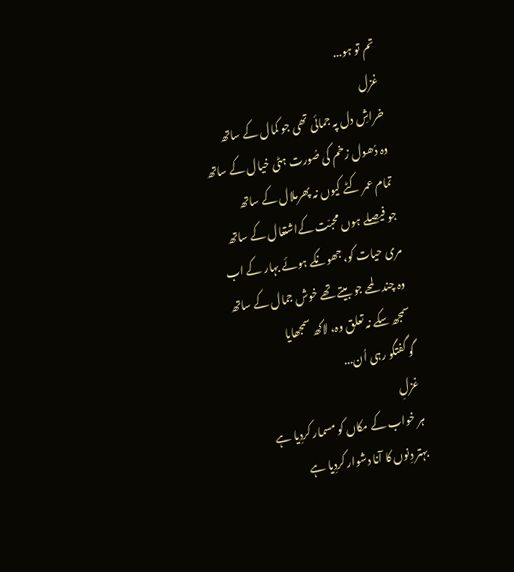تم تو ہو...
غزل
خراشِ دل پہ جمائی تھی جو کمال کے ساتھ
وہ دُھول زخم کی صُورت ہٹی خیال کے ساتھ
تمام عمر کٹے کیوں نہ پھرملال کے ساتھ
جو فیصلے ہوں محبّت کےاشتعال کے ساتھ
مری حیات کو،جھونکے ہوئے بہار کے اب
وہ چند لمحے جو بیتے تھے خوش جمال کے ساتھ
سمجھ سکے نہ تعلق وہ، لاکھ سمجھایا
گو گفتگو رہی اُن...
غزلِ
ہر خواب کے مکاں کو مسمار کردِیا ہے
بہتر دِنوں کا آنا دشوار کردِیا ہے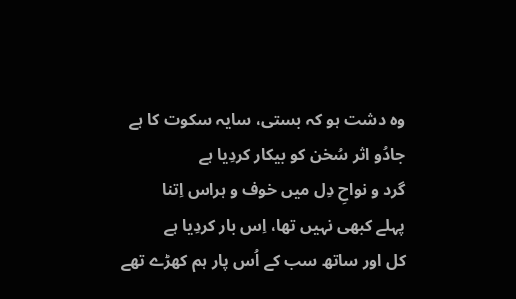وہ دشت ہو کہ بستی، سایہ سکوت کا ہے
جادُو اثر سُخن کو بیکار کردِیا ہے
گرد و نواحِ دِل میں خوف و ہراس اِتنا
پہلے کبھی نہیں تھا، اِس بار کردِیا ہے
کل اور ساتھ سب کے اُس پار ہم کھڑے تھے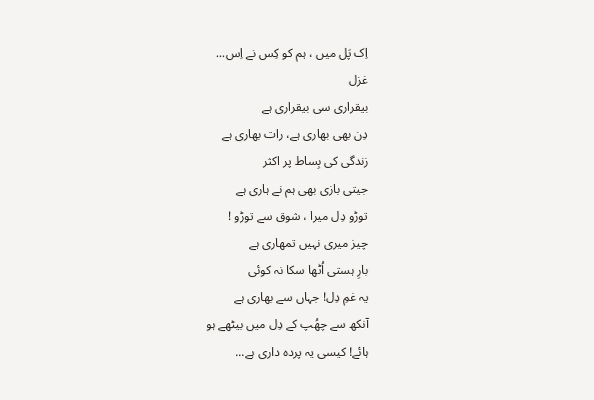اِک پَل میں ، ہم کو کِس نے اِس...
غزل
بیقراری سی بیقراری ہے
دِن بھی بھاری ہے، رات بھاری ہے
زندگی کی بِساط پر اکثر
جیتی بازی بھی ہم نے ہاری ہے
توڑو دِل میرا ، شوق سے توڑو !
چیز میری نہیں تمھاری ہے
بارِ ہستی اُٹھا سکا نہ کوئی
یہ غمِ دِل! جہاں سے بھاری ہے
آنکھ سے چھُپ کے دِل میں بیٹھے ہو
ہائے! کیسی یہ پردہ داری ہے...